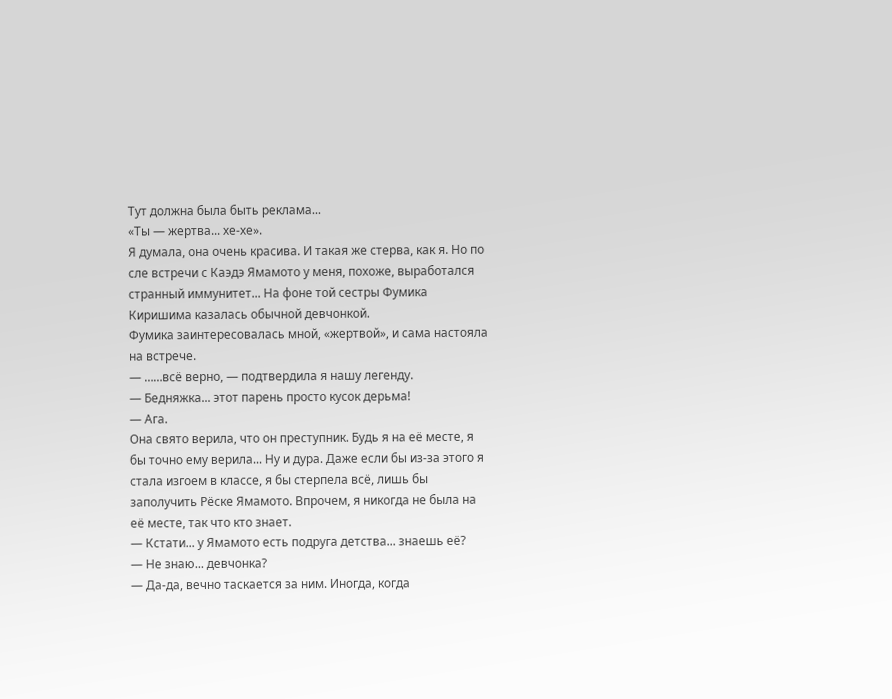Тут должна была быть реклама...
«Ты — жертва... хе-хе».
Я думала, она очень красива. И такая же стерва, как я. Но по сле встречи с Каэдэ Ямамото у меня, похоже, выработался странный иммунитет... На фоне той сестры Фумика Киришима казалась обычной девчонкой.
Фумика заинтересовалась мной, «жертвой», и сама настояла на встрече.
— ……всё верно, — подтвердила я нашу легенду.
— Бедняжка... этот парень просто кусок дерьма!
— Ага.
Она свято верила, что он преступник. Будь я на её месте, я бы точно ему верила... Ну и дура. Даже если бы из-за этого я стала изгоем в классе, я бы стерпела всё, лишь бы заполучить Рёске Ямамото. Впрочем, я никогда не была на её месте, так что кто знает.
— Кстати... у Ямамото есть подруга детства... знаешь её?
— Не знаю... девчонка?
— Да-да, вечно таскается за ним. Иногда, когда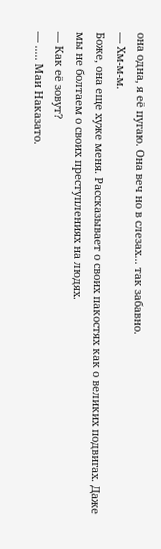она одна, я её пугаю. Она веч но в слезах... так забавно.
— Хм-м-м.
Боже, она еще хуже меня. Рассказывает о своих пакостях как о великих подвигах. Даже мы не болтаем о своих преступлениях на людях.
— Как её зовут?
— ..... Маи Наказато.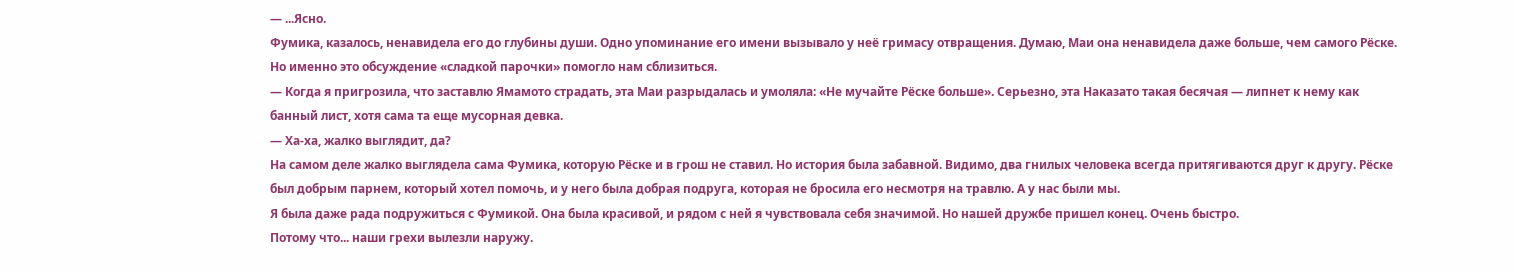— ...Ясно.
Фумика, казалось, ненавидела его до глубины души. Одно упоминание его имени вызывало у неё гримасу отвращения. Думаю, Маи она ненавидела даже больше, чем самого Рёске. Но именно это обсуждение «сладкой парочки» помогло нам сблизиться.
— Когда я пригрозила, что заставлю Ямамото страдать, эта Маи разрыдалась и умоляла: «Не мучайте Рёске больше». Серьезно, эта Наказато такая бесячая — липнет к нему как банный лист, хотя сама та еще мусорная девка.
— Ха-ха, жалко выглядит, да?
На самом деле жалко выглядела сама Фумика, которую Рёске и в грош не ставил. Но история была забавной. Видимо, два гнилых человека всегда притягиваются друг к другу. Рёске был добрым парнем, который хотел помочь, и у него была добрая подруга, которая не бросила его несмотря на травлю. А у нас были мы.
Я была даже рада подружиться с Фумикой. Она была красивой, и рядом с ней я чувствовала себя значимой. Но нашей дружбе пришел конец. Очень быстро.
Потому что... наши грехи вылезли наружу.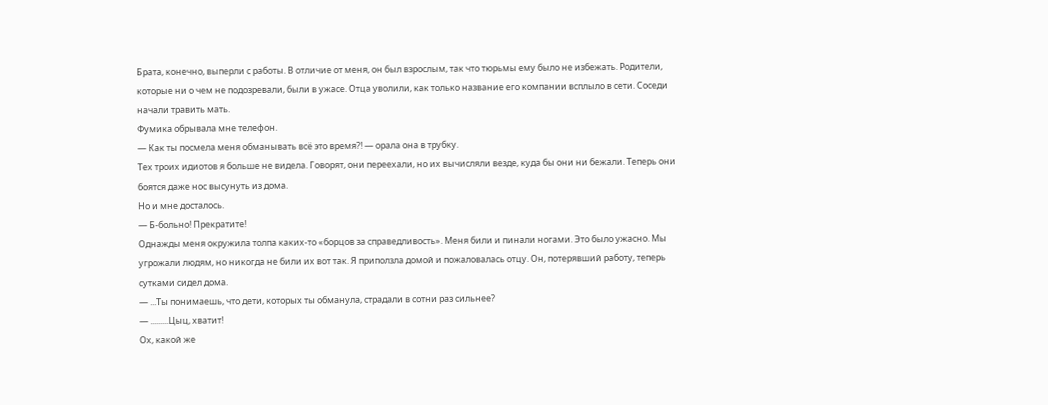Брата, конечно, выперли с работы. В отличие от меня, он был взрослым, так что тюрьмы ему было не избежать. Родители, которые ни о чем не подозревали, были в ужасе. Отца уволили, как только название его компании всплыло в сети. Соседи начали травить мать.
Фумика обрывала мне телефон.
— Как ты посмела меня обманывать всё это время?! — орала она в трубку.
Тех троих идиотов я больше не видела. Говорят, они переехали, но их вычисляли везде, куда бы они ни бежали. Теперь они боятся даже нос высунуть из дома.
Но и мне досталось.
— Б-больно! Прекратите!
Однажды меня окружила толпа каких-то «борцов за справедливость». Меня били и пинали ногами. Это было ужасно. Мы угрожали людям, но никогда не били их вот так. Я приползла домой и пожаловалась отцу. Он, потерявший работу, теперь сутками сидел дома.
— ...Ты понимаешь, что дети, которых ты обманула, страдали в сотни раз сильнее?
— .........Цыц, хватит!
Ох, какой же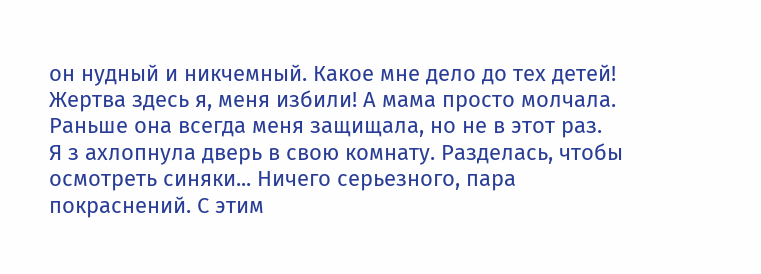он нудный и никчемный. Какое мне дело до тех детей! Жертва здесь я, меня избили! А мама просто молчала. Раньше она всегда меня защищала, но не в этот раз.
Я з ахлопнула дверь в свою комнату. Разделась, чтобы осмотреть синяки... Ничего серьезного, пара покраснений. С этим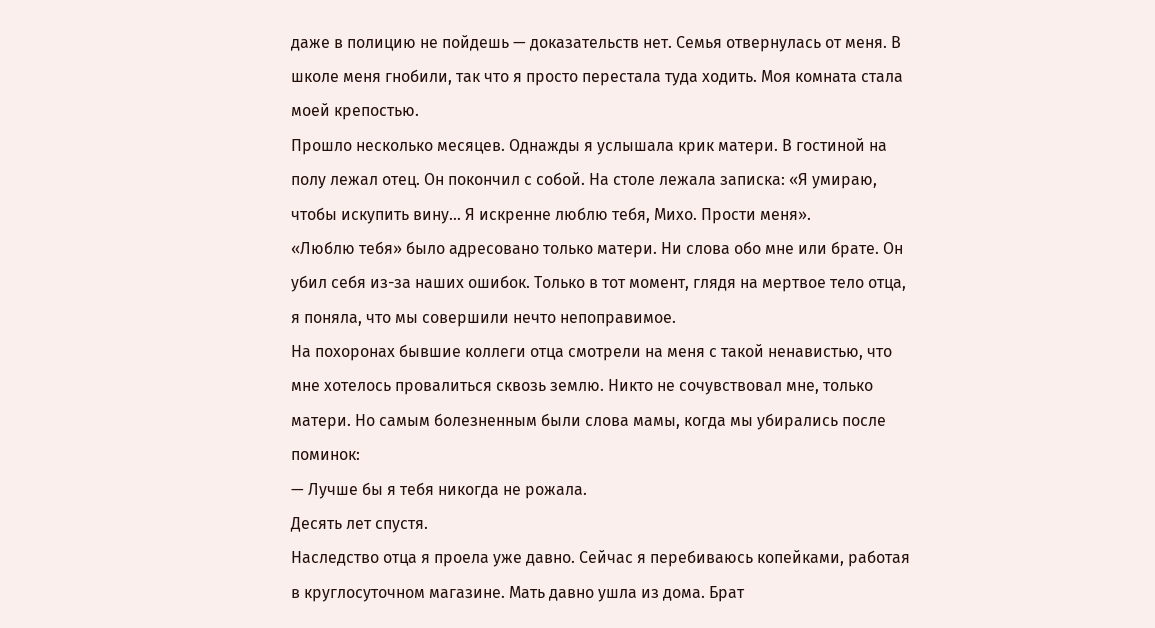даже в полицию не пойдешь — доказательств нет. Семья отвернулась от меня. В школе меня гнобили, так что я просто перестала туда ходить. Моя комната стала моей крепостью.
Прошло несколько месяцев. Однажды я услышала крик матери. В гостиной на полу лежал отец. Он покончил с собой. На столе лежала записка: «Я умираю, чтобы искупить вину... Я искренне люблю тебя, Михо. Прости меня».
«Люблю тебя» было адресовано только матери. Ни слова обо мне или брате. Он убил себя из-за наших ошибок. Только в тот момент, глядя на мертвое тело отца, я поняла, что мы совершили нечто непоправимое.
На похоронах бывшие коллеги отца смотрели на меня с такой ненавистью, что мне хотелось провалиться сквозь землю. Никто не сочувствовал мне, только матери. Но самым болезненным были слова мамы, когда мы убирались после поминок:
— Лучше бы я тебя никогда не рожала.
Десять лет спустя.
Наследство отца я проела уже давно. Сейчас я перебиваюсь копейками, работая в круглосуточном магазине. Мать давно ушла из дома. Брат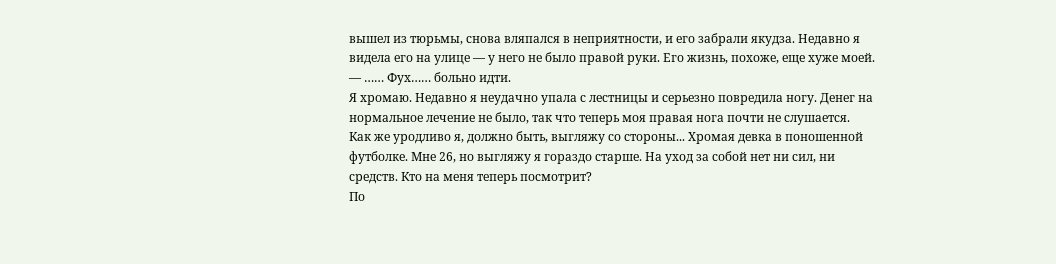вышел из тюрьмы, снова вляпался в неприятности, и его забрали якудза. Недавно я видела его на улице — у него не было правой руки. Его жизнь, похоже, еще хуже моей.
— …… Фух…… больно идти.
Я хромаю. Недавно я неудачно упала с лестницы и серьезно повредила ногу. Денег на нормальное лечение не было, так что теперь моя правая нога почти не слушается.
Как же уродливо я, должно быть, выгляжу со стороны... Хромая девка в поношенной футболке. Мне 26, но выгляжу я гораздо старше. На уход за собой нет ни сил, ни средств. Кто на меня теперь посмотрит?
По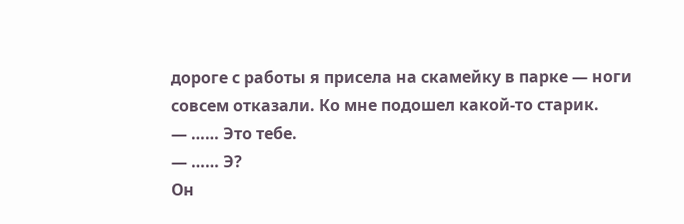дороге с работы я присела на скамейку в парке — ноги совсем отказали. Ко мне подошел какой-то старик.
— …… Это тебе.
— …… Э?
Он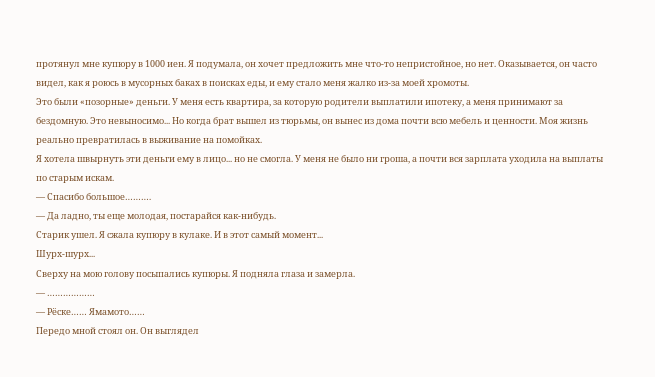протянул мне купюру в 1000 иен. Я подумала, он хочет предложить мне что-то непристойное, но нет. Оказывается, он часто видел, как я роюсь в мусорных баках в поисках еды, и ему стало меня жалко из-за моей хромоты.
Это были «позорные» деньги. У меня есть квартира, за которую родители выплатили ипотеку, а меня принимают за бездомную. Это невыносимо... Но когда брат вышел из тюрьмы, он вынес из дома почти всю мебель и ценности. Моя жизнь реально превратилась в выживание на помойках.
Я хотела швырнуть эти деньги ему в лицо... но не смогла. У меня не было ни гроша, а почти вся зарплата уходила на выплаты по старым искам.
— Спасибо большое……….
— Да ладно, ты еще молодая, постарайся как-нибудь.
Старик ушел. Я сжала купюру в кулаке. И в этот самый момент...
Шурх-шурх...
Сверху на мою голову посыпались купюры. Я подняла глаза и замерла.
— ………………
— Рёске…… Ямамото……
Передо мной стоял он. Он выглядел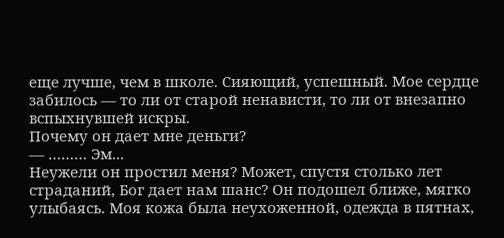еще лучше, чем в школе. Сияющий, успешный. Мое сердце забилось — то ли от старой ненависти, то ли от внезапно вспыхнувшей искры.
Почему он дает мне деньги?
— ……… Эм...
Неужели он простил меня? Может, спустя столько лет страданий, Бог дает нам шанс? Он подошел ближе, мягко улыбаясь. Моя кожа была неухоженной, одежда в пятнах,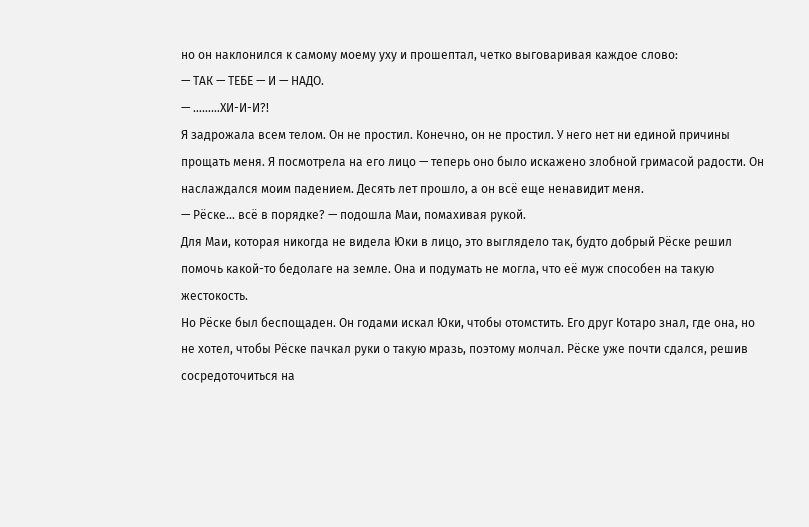но он наклонился к самому моему уху и прошептал, четко выговаривая каждое слово:
— ТАК — ТЕБЕ — И — НАДО.
— ………ХИ-И-И?!
Я задрожала всем телом. Он не простил. Конечно, он не простил. У него нет ни единой причины прощать меня. Я посмотрела на его лицо — теперь оно было искажено злобной гримасой радости. Он наслаждался моим падением. Десять лет прошло, а он всё еще ненавидит меня.
— Рёске... всё в порядке? — подошла Маи, помахивая рукой.
Для Маи, которая никогда не видела Юки в лицо, это выглядело так, будто добрый Рёске решил помочь какой-то бедолаге на земле. Она и подумать не могла, что её муж способен на такую жестокость.
Но Рёске был беспощаден. Он годами искал Юки, чтобы отомстить. Его друг Котаро знал, где она, но не хотел, чтобы Рёске пачкал руки о такую мразь, поэтому молчал. Рёске уже почти сдался, решив сосредоточиться на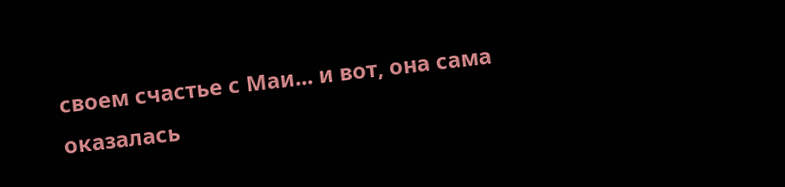своем счастье с Маи... и вот, она сама оказалась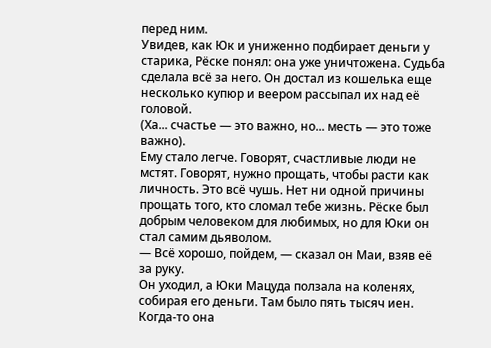перед ним.
Увидев, как Юк и униженно подбирает деньги у старика, Рёске понял: она уже уничтожена. Судьба сделала всё за него. Он достал из кошелька еще несколько купюр и веером рассыпал их над её головой.
(Ха... счастье — это важно, но... месть — это тоже важно).
Ему стало легче. Говорят, счастливые люди не мстят. Говорят, нужно прощать, чтобы расти как личность. Это всё чушь. Нет ни одной причины прощать того, кто сломал тебе жизнь. Рёске был добрым человеком для любимых, но для Юки он стал самим дьяволом.
— Всё хорошо, пойдем, — сказал он Маи, взяв её за руку.
Он уходил, а Юки Мацуда ползала на коленях, собирая его деньги. Там было пять тысяч иен. Когда-то она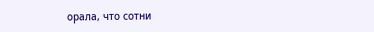орала, что сотни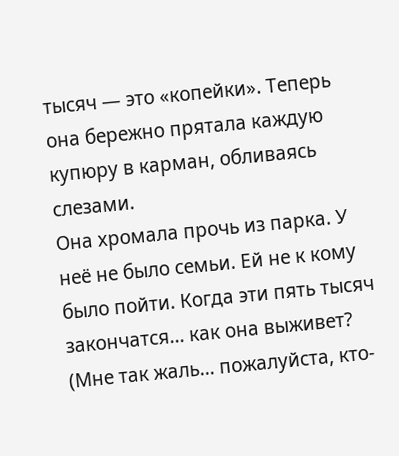тысяч — это «копейки». Теперь она бережно прятала каждую купюру в карман, обливаясь слезами.
Она хромала прочь из парка. У неё не было семьи. Ей не к кому было пойти. Когда эти пять тысяч закончатся... как она выживет?
(Мне так жаль... пожалуйста, кто-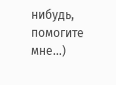нибудь, помогите мне...)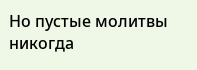Но пустые молитвы никогда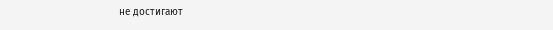не достигают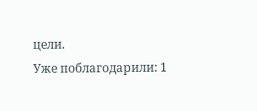цели.
Уже поблагодарили: 1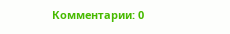Комментарии: 0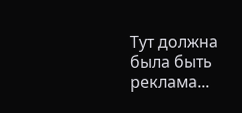Тут должна была быть реклама...